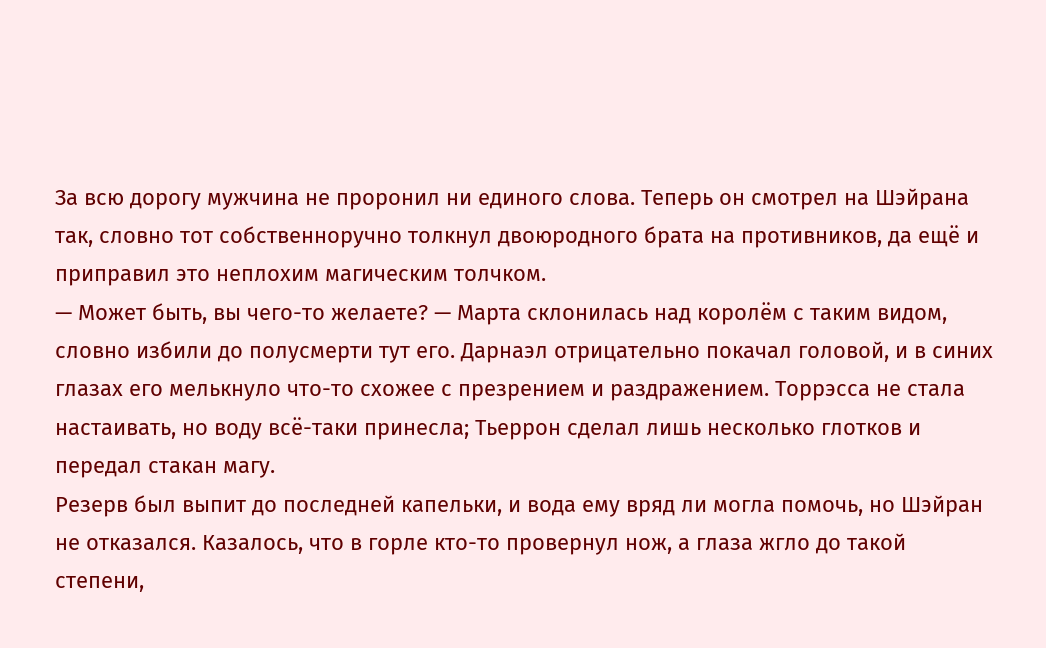За всю дорогу мужчина не проронил ни единого слова. Теперь он смотрел на Шэйрана так, словно тот собственноручно толкнул двоюродного брата на противников, да ещё и приправил это неплохим магическим толчком.
— Может быть, вы чего-то желаете? — Марта склонилась над королём с таким видом, словно избили до полусмерти тут его. Дарнаэл отрицательно покачал головой, и в синих глазах его мелькнуло что-то схожее с презрением и раздражением. Торрэсса не стала настаивать, но воду всё-таки принесла; Тьеррон сделал лишь несколько глотков и передал стакан магу.
Резерв был выпит до последней капельки, и вода ему вряд ли могла помочь, но Шэйран не отказался. Казалось, что в горле кто-то провернул нож, а глаза жгло до такой степени,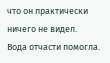что он практически ничего не видел.
Вода отчасти помогла.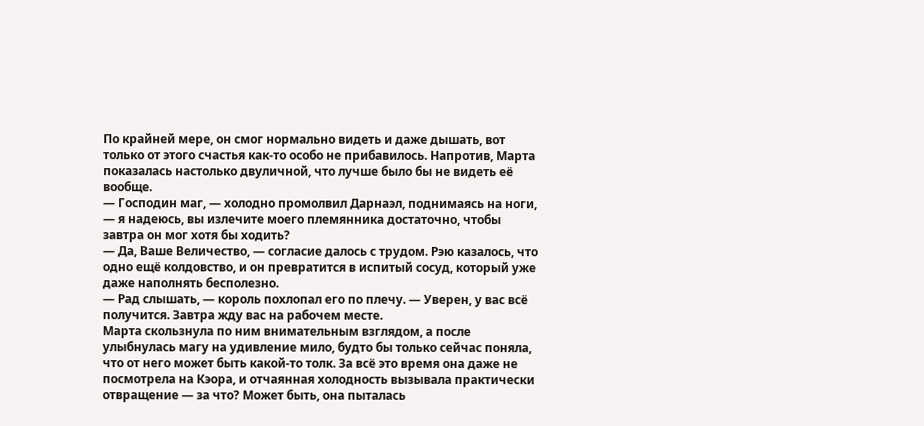По крайней мере, он смог нормально видеть и даже дышать, вот только от этого счастья как-то особо не прибавилось. Напротив, Марта показалась настолько двуличной, что лучше было бы не видеть её вообще.
— Господин маг, — холодно промолвил Дарнаэл, поднимаясь на ноги, — я надеюсь, вы излечите моего племянника достаточно, чтобы завтра он мог хотя бы ходить?
— Да, Ваше Величество, — согласие далось с трудом. Рэю казалось, что одно ещё колдовство, и он превратится в испитый сосуд, который уже даже наполнять бесполезно.
— Рад слышать, — король похлопал его по плечу. — Уверен, у вас всё получится. Завтра жду вас на рабочем месте.
Марта скользнула по ним внимательным взглядом, а после улыбнулась магу на удивление мило, будто бы только сейчас поняла, что от него может быть какой-то толк. За всё это время она даже не посмотрела на Кэора, и отчаянная холодность вызывала практически отвращение — за что? Может быть, она пыталась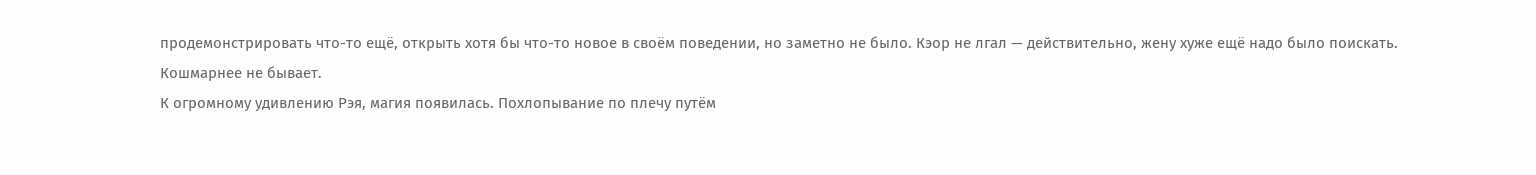продемонстрировать что-то ещё, открыть хотя бы что-то новое в своём поведении, но заметно не было. Кэор не лгал — действительно, жену хуже ещё надо было поискать.
Кошмарнее не бывает.
К огромному удивлению Рэя, магия появилась. Похлопывание по плечу путём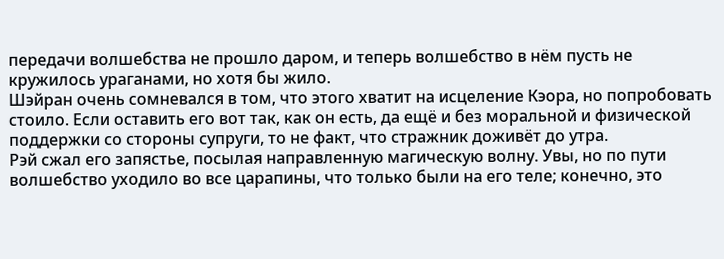передачи волшебства не прошло даром, и теперь волшебство в нём пусть не кружилось ураганами, но хотя бы жило.
Шэйран очень сомневался в том, что этого хватит на исцеление Кэора, но попробовать стоило. Если оставить его вот так, как он есть, да ещё и без моральной и физической поддержки со стороны супруги, то не факт, что стражник доживёт до утра.
Рэй сжал его запястье, посылая направленную магическую волну. Увы, но по пути волшебство уходило во все царапины, что только были на его теле; конечно, это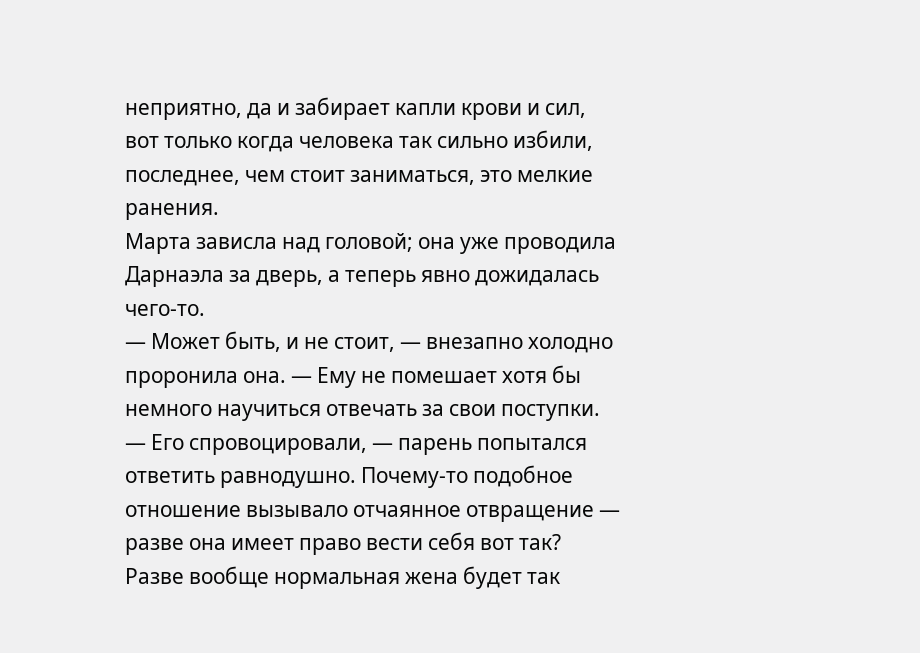неприятно, да и забирает капли крови и сил, вот только когда человека так сильно избили, последнее, чем стоит заниматься, это мелкие ранения.
Марта зависла над головой; она уже проводила Дарнаэла за дверь, а теперь явно дожидалась чего-то.
— Может быть, и не стоит, — внезапно холодно проронила она. — Ему не помешает хотя бы немного научиться отвечать за свои поступки.
— Его спровоцировали, — парень попытался ответить равнодушно. Почему-то подобное отношение вызывало отчаянное отвращение — разве она имеет право вести себя вот так? Разве вообще нормальная жена будет так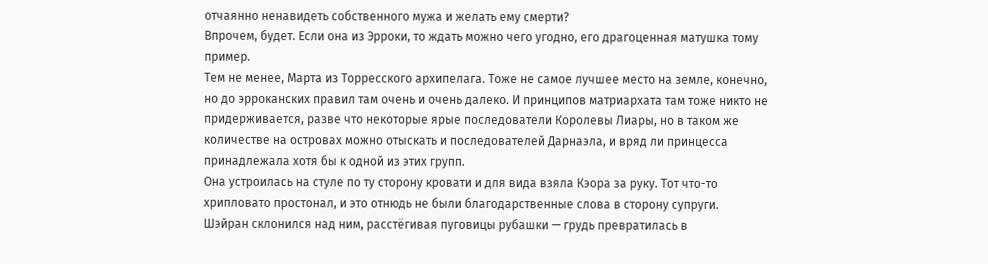отчаянно ненавидеть собственного мужа и желать ему смерти?
Впрочем, будет. Если она из Эрроки, то ждать можно чего угодно, его драгоценная матушка тому пример.
Тем не менее, Марта из Торресского архипелага. Тоже не самое лучшее место на земле, конечно, но до эрроканских правил там очень и очень далеко. И принципов матриархата там тоже никто не придерживается, разве что некоторые ярые последователи Королевы Лиары, но в таком же количестве на островах можно отыскать и последователей Дарнаэла, и вряд ли принцесса принадлежала хотя бы к одной из этих групп.
Она устроилась на стуле по ту сторону кровати и для вида взяла Кэора за руку. Тот что-то хрипловато простонал, и это отнюдь не были благодарственные слова в сторону супруги.
Шэйран склонился над ним, расстёгивая пуговицы рубашки — грудь превратилась в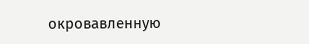окровавленную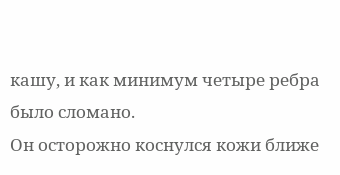кашу, и как минимум четыре ребра было сломано.
Он осторожно коснулся кожи ближе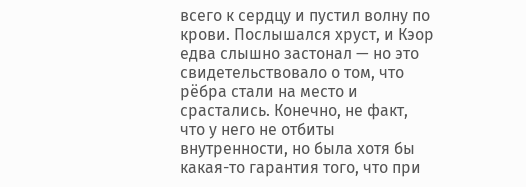всего к сердцу и пустил волну по крови. Послышался хруст, и Кэор едва слышно застонал — но это свидетельствовало о том, что рёбра стали на место и срастались. Конечно, не факт, что у него не отбиты внутренности, но была хотя бы какая-то гарантия того, что при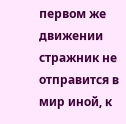первом же движении стражник не отправится в мир иной, к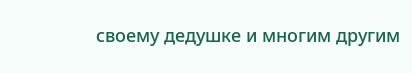своему дедушке и многим другим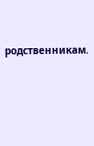родственникам.